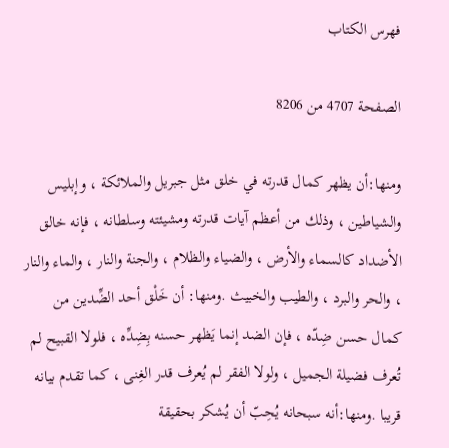فهرس الكتاب

الصفحة 4707 من 8206

ومنها:أن يظهر كمال قدرته في خلق مثل جبريل والملائكة ، وإبليس والشياطين ، وذلك من أعظم آيات قدرته ومشيئته وسلطانه ، فإنه خالق الأضداد كالسماء والأرض ، والضياء والظلام ، والجنة والنار ، والماء والنار ، والحر والبرد ، والطيب والخبيث .ومنها: أن خَلْق أحد الضِّدين من كمال حسن ضِدّه ، فإن الضد إنما يَظهر حسنه بِضِدِّه ، فلولا القبيح لم تُعرف فضيلة الجميل ، ولولا الفقر لم يُعرف قدر الغِنى ، كما تقدم بيانه قريبا .ومنها:أنه سبحانه يُحِبّ أن يُشكر بحقيقة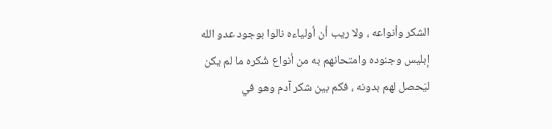الشكر وأنواعه ، ولا ريب أن أولياءه نالوا بوجود عدو الله إبليس وجنوده وامتحانهم به من أنواع شُكره ما لم يكن ليَحصل لهم بدونه ، فكم بين شكر آدم وهو في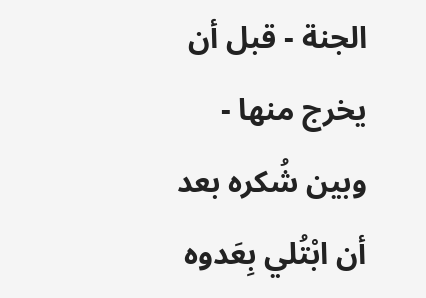الجنة - قبل أن يخرج منها - وبين شُكره بعد أن ابْتُلي بِعَدوه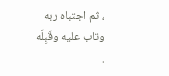، ثم اجتباه ربه وتاب عليه وقَبِلَه .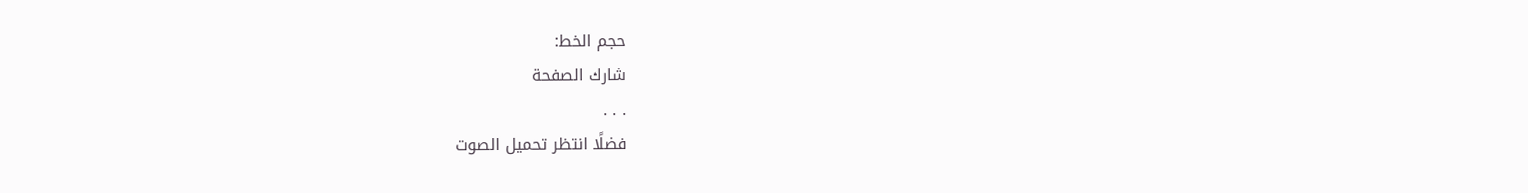حجم الخط:
شارك الصفحة
. . .
فضلًا انتظر تحميل الصوت